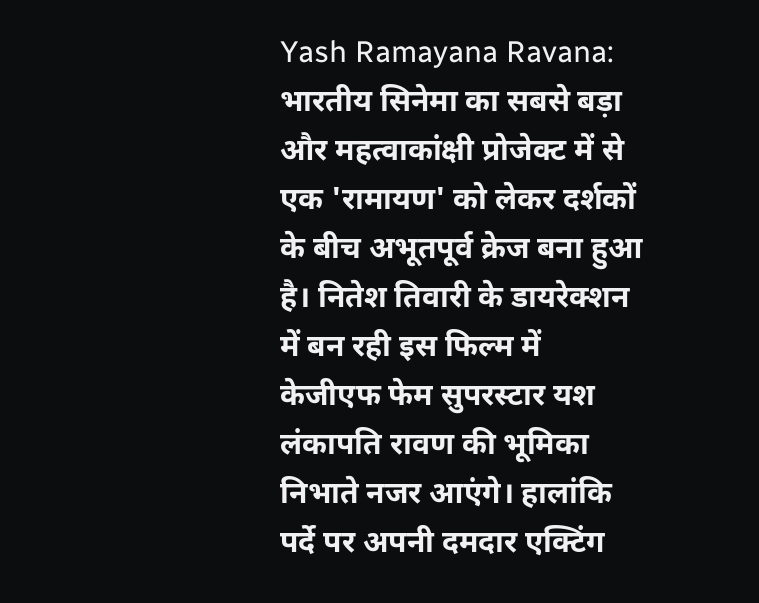Yash Ramayana Ravana: भारतीय सिनेमा का सबसे बड़ा और महत्वाकांक्षी प्रोजेक्ट में से एक 'रामायण' को लेकर दर्शकों के बीच अभूतपूर्व क्रेज बना हुआ है। नितेश तिवारी के डायरेक्शन में बन रही इस फिल्म में केजीएफ फेम सुपरस्टार यश लंकापति रावण की भूमिका निभाते नजर आएंगे। हालांकि पर्दे पर अपनी दमदार एक्टिंग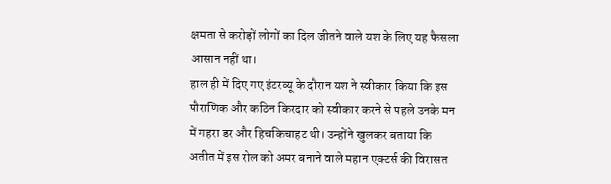क्षमता से करोड़ों लोगों का दिल जीतने वाले यश के लिए यह फैसला आसान नहीं था।
हाल ही में दिए गए इंटरव्यू के दौरान यश ने स्वीकार किया कि इस पौराणिक और कठिन किरदार को स्वीकार करने से पहले उनके मन में गहरा डर और हिचकिचाहट थी। उन्होंने खुलकर बताया कि अतीत में इस रोल को अमर बनाने वाले महान एक्टर्स की विरासत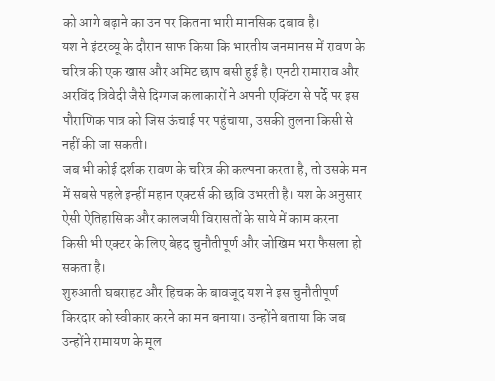को आगे बढ़ाने का उन पर कितना भारी मानसिक दबाव है।
यश ने इंटरव्यू के दौरान साफ किया कि भारतीय जनमानस में रावण के चरित्र की एक खास और अमिट छाप बसी हुई है। एनटी रामाराव और अरविंद त्रिवेदी जैसे दिग्गज कलाकारों ने अपनी एक्टिंग से पर्दे पर इस पौराणिक पात्र को जिस ऊंचाई पर पहुंचाया, उसकी तुलना किसी से नहीं की जा सकती।
जब भी कोई दर्शक रावण के चरित्र की कल्पना करता है, तो उसके मन में सबसे पहले इन्हीं महान एक्टर्स की छवि उभरती है। यश के अनुसार ऐसी ऐतिहासिक और कालजयी विरासतों के साये में काम करना किसी भी एक्टर के लिए बेहद चुनौतीपूर्ण और जोखिम भरा फैसला हो सकता है।
शुरुआती घबराहट और हिचक के बावजूद यश ने इस चुनौतीपूर्ण किरदार को स्वीकार करने का मन बनाया। उन्होंने बताया कि जब उन्होंने रामायण के मूल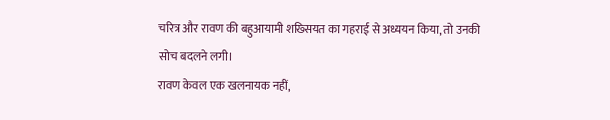चरित्र और रावण की बहुआयामी शख्सियत का गहराई से अध्ययन किया, तो उनकी सोच बदलने लगी।
रावण केवल एक खलनायक नहीं,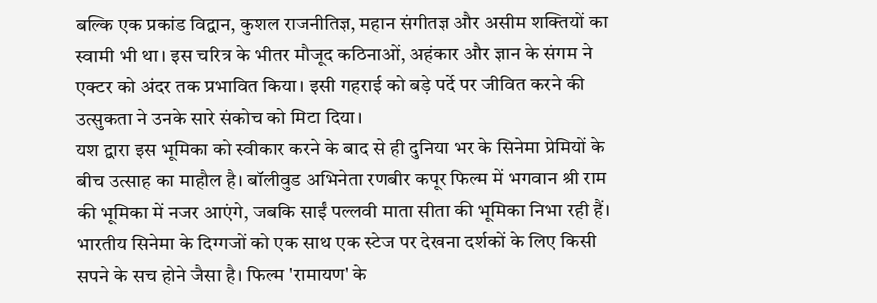बल्कि एक प्रकांड विद्वान, कुशल राजनीतिज्ञ, महान संगीतज्ञ और असीम शक्तियों का स्वामी भी था। इस चरित्र के भीतर मौजूद कठिनाओं, अहंकार और ज्ञान के संगम ने एक्टर को अंदर तक प्रभावित किया। इसी गहराई को बड़े पर्दे पर जीवित करने की उत्सुकता ने उनके सारे संकोच को मिटा दिया।
यश द्वारा इस भूमिका को स्वीकार करने के बाद से ही दुनिया भर के सिनेमा प्रेमियों के बीच उत्साह का माहौल है। बॉलीवुड अभिनेता रणबीर कपूर फिल्म में भगवान श्री राम की भूमिका में नजर आएंगे, जबकि साईं पल्लवी माता सीता की भूमिका निभा रही हैं।
भारतीय सिनेमा के दिग्गजों को एक साथ एक स्टेज पर देखना दर्शकों के लिए किसी सपने के सच होने जैसा है। फिल्म 'रामायण' के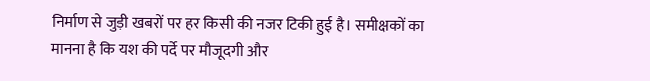निर्माण से जुड़ी खबरों पर हर किसी की नजर टिकी हुई है। समीक्षकों का मानना है कि यश की पर्दे पर मौजूदगी और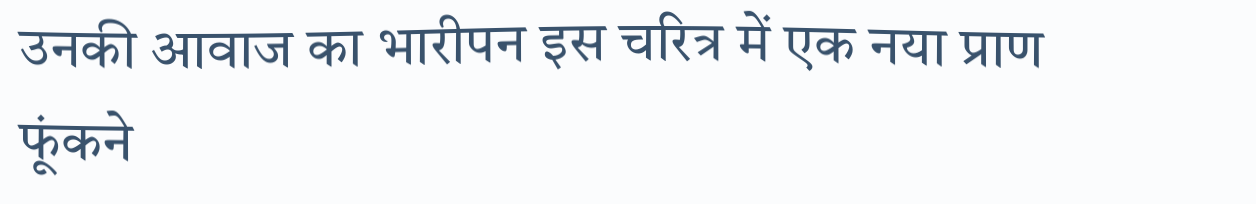उनकी आवाज का भारीपन इस चरित्र में एक नया प्राण फूंकने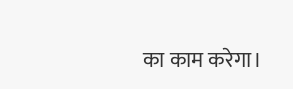का काम करेगा।